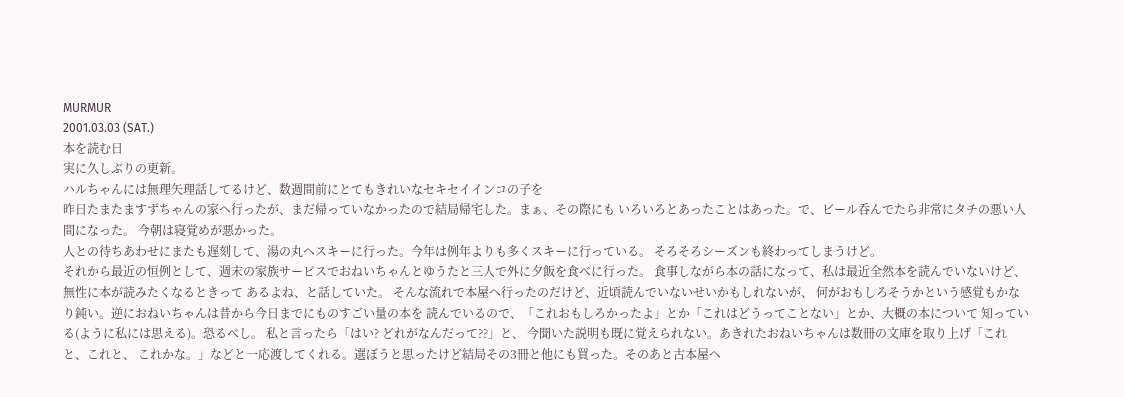MURMUR
2001.03.03 (SAT.)
本を読む日
実に久しぶりの更新。
ハルちゃんには無理矢理話してるけど、数週間前にとてもきれいなセキセイインコの子を
昨日たまたますずちゃんの家へ行ったが、まだ帰っていなかったので結局帰宅した。まぁ、その際にも いろいろとあったことはあった。で、ビール呑んでたら非常にタチの悪い人間になった。 今朝は寝覚めが悪かった。
人との待ちあわせにまたも遅刻して、湯の丸へスキーに行った。今年は例年よりも多くスキーに行っている。 そろそろシーズンも終わってしまうけど。
それから最近の恒例として、週末の家族サービスでおねいちゃんとゆうたと三人で外に夕飯を食べに行った。 食事しながら本の話になって、私は最近全然本を読んでいないけど、無性に本が読みたくなるときって あるよね、と話していた。 そんな流れで本屋へ行ったのだけど、近頃読んでいないせいかもしれないが、 何がおもしろそうかという感覚もかなり鈍い。逆におねいちゃんは昔から今日までにものすごい量の本を 読んでいるので、「これおもしろかったよ」とか「これはどうってことない」とか、大概の本について 知っている(ように私には思える)。恐るべし。 私と言ったら「はい? どれがなんだって??」と、 今聞いた説明も既に覚えられない。あきれたおねいちゃんは数冊の文庫を取り上げ「これと、これと、 これかな。」などと一応渡してくれる。選ぼうと思ったけど結局その3冊と他にも買った。そのあと古本屋へ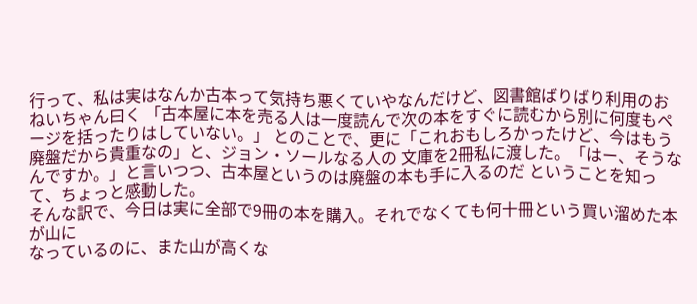行って、私は実はなんか古本って気持ち悪くていやなんだけど、図書館ばりばり利用のおねいちゃん曰く 「古本屋に本を売る人は一度読んで次の本をすぐに読むから別に何度もページを括ったりはしていない。」 とのことで、更に「これおもしろかったけど、今はもう廃盤だから貴重なの」と、ジョン・ソールなる人の 文庫を2冊私に渡した。「はー、そうなんですか。」と言いつつ、古本屋というのは廃盤の本も手に入るのだ ということを知って、ちょっと感動した。
そんな訳で、今日は実に全部で9冊の本を購入。それでなくても何十冊という買い溜めた本が山に
なっているのに、また山が高くな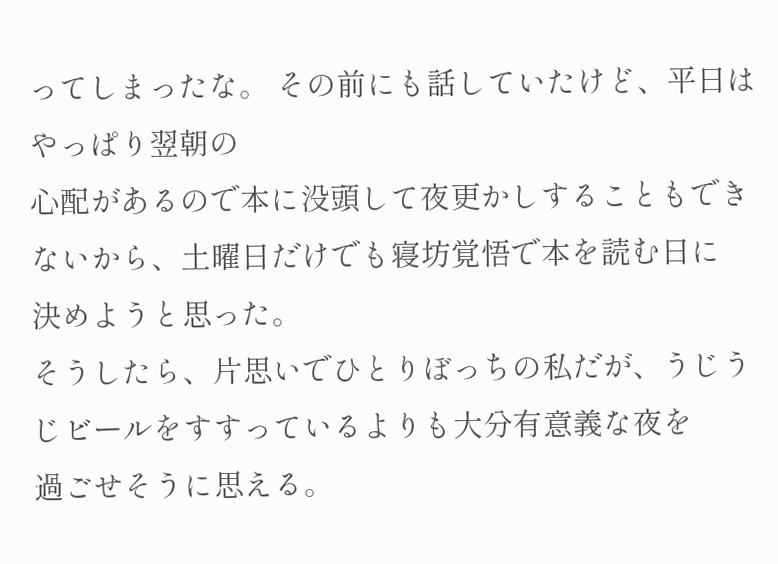ってしまったな。 その前にも話していたけど、平日はやっぱり翌朝の
心配があるので本に没頭して夜更かしすることもできないから、土曜日だけでも寝坊覚悟で本を読む日に
決めようと思った。
そうしたら、片思いでひとりぼっちの私だが、うじうじビールをすすっているよりも大分有意義な夜を
過ごせそうに思える。